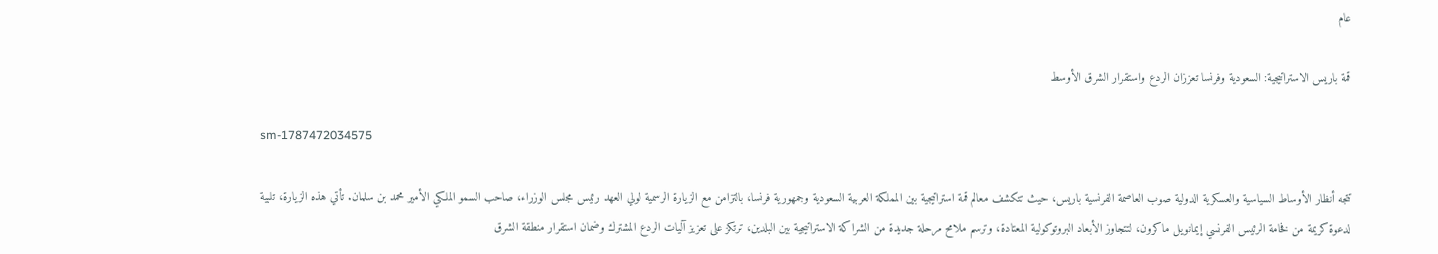عام

قمة باريس الاستراتيجية: السعودية وفرنسا تعززان الردع واستقرار الشرق الأوسط

sm-1787472034575

تتجه أنظار الأوساط السياسية والعسكرية الدولية صوب العاصمة الفرنسية باريس، حيث تتكشف معالم قمة استراتيجية بين المملكة العربية السعودية وجمهورية فرنسا، بالتزامن مع الزيارة الرسمية لولي العهد رئيس مجلس الوزراء، صاحب السمو الملكي الأمير محمد بن سلمان. تأتي هذه الزيارة، تلبية لدعوة كريمة من فخامة الرئيس الفرنسي إيمانويل ماكرون، لتتجاوز الأبعاد البروتوكولية المعتادة، وترسم ملامح مرحلة جديدة من الشراكة الاستراتيجية بين البلدين، ترتكز على تعزيز آليات الردع المشترك وضمان استقرار منطقة الشرق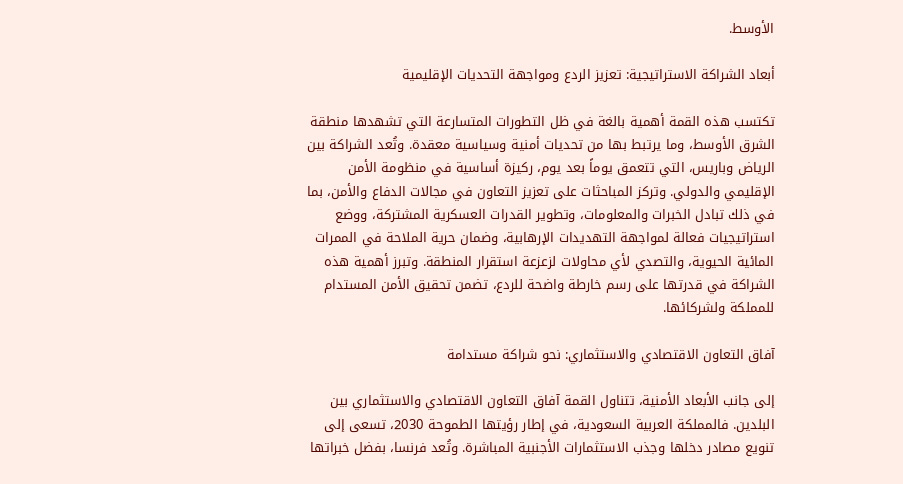الأوسط.

أبعاد الشراكة الاستراتيجية: تعزيز الردع ومواجهة التحديات الإقليمية

تكتسب هذه القمة أهمية بالغة في ظل التطورات المتسارعة التي تشهدها منطقة الشرق الأوسط، وما يرتبط بها من تحديات أمنية وسياسية معقدة. وتُعد الشراكة بين الرياض وباريس، التي تتعمق يوماً بعد يوم، ركيزة أساسية في منظومة الأمن الإقليمي والدولي. وتركز المباحثات على تعزيز التعاون في مجالات الدفاع والأمن، بما في ذلك تبادل الخبرات والمعلومات، وتطوير القدرات العسكرية المشتركة، ووضع استراتيجيات فعالة لمواجهة التهديدات الإرهابية، وضمان حرية الملاحة في الممرات المائية الحيوية، والتصدي لأي محاولات لزعزعة استقرار المنطقة. وتبرز أهمية هذه الشراكة في قدرتها على رسم خارطة واضحة للردع، تضمن تحقيق الأمن المستدام للمملكة ولشركائها.

آفاق التعاون الاقتصادي والاستثماري: نحو شراكة مستدامة

إلى جانب الأبعاد الأمنية، تتناول القمة آفاق التعاون الاقتصادي والاستثماري بين البلدين. فالمملكة العربية السعودية، في إطار رؤيتها الطموحة 2030، تسعى إلى تنويع مصادر دخلها وجذب الاستثمارات الأجنبية المباشرة. وتُعد فرنسا، بفضل خبراتها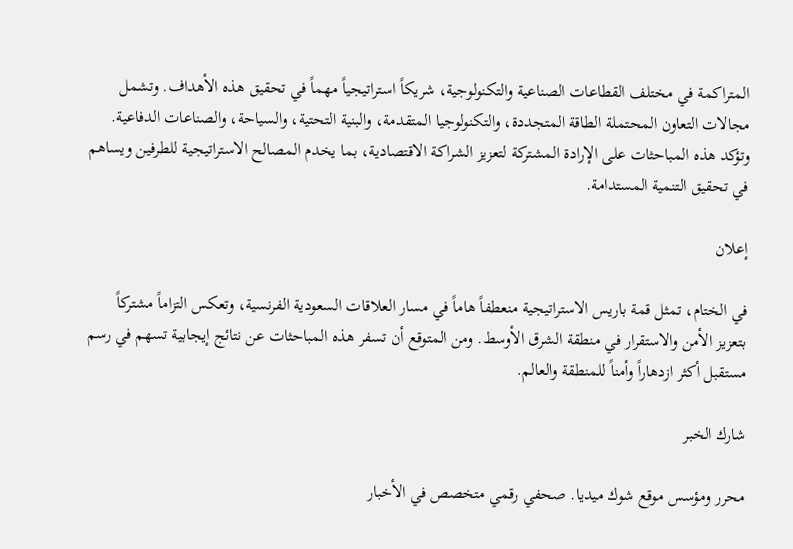المتراكمة في مختلف القطاعات الصناعية والتكنولوجية، شريكاً استراتيجياً مهماً في تحقيق هذه الأهداف. وتشمل مجالات التعاون المحتملة الطاقة المتجددة، والتكنولوجيا المتقدمة، والبنية التحتية، والسياحة، والصناعات الدفاعية. وتؤكد هذه المباحثات على الإرادة المشتركة لتعزيز الشراكة الاقتصادية، بما يخدم المصالح الاستراتيجية للطرفين ويساهم في تحقيق التنمية المستدامة.

إعلان

في الختام، تمثل قمة باريس الاستراتيجية منعطفاً هاماً في مسار العلاقات السعودية الفرنسية، وتعكس التزاماً مشتركاً بتعزيز الأمن والاستقرار في منطقة الشرق الأوسط. ومن المتوقع أن تسفر هذه المباحثات عن نتائج إيجابية تسهم في رسم مستقبل أكثر ازدهاراً وأمناً للمنطقة والعالم.

شارك الخبر

محرر ومؤسس موقع شوك ميديا. صحفي رقمي متخصص في الأخبار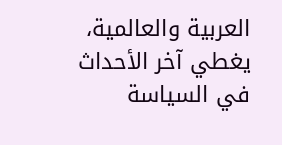العربية والعالمية، يغطي آخر الأحداث في السياسة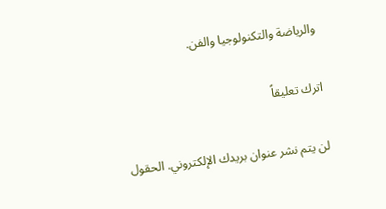والرياضة والتكنولوجيا والفن.

اترك تعليقاً

لن يتم نشر عنوان بريدك الإلكتروني. الحقول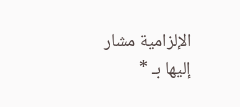الإلزامية مشار إليها بـ *